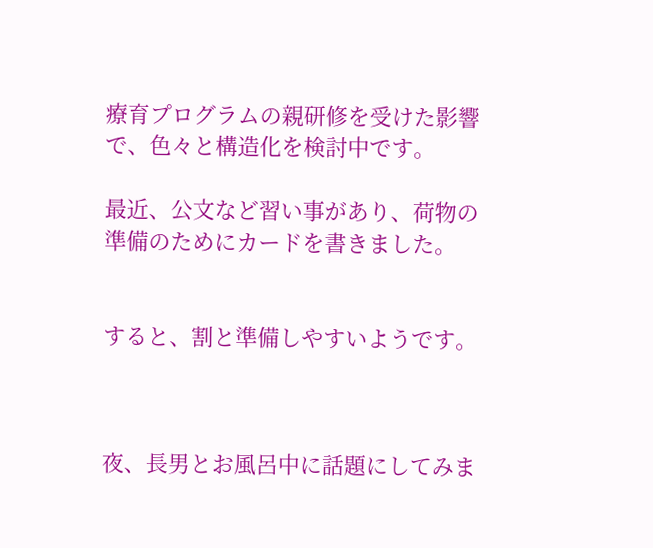療育プログラムの親研修を受けた影響で、色々と構造化を検討中です。

最近、公文など習い事があり、荷物の準備のためにカードを書きました。


すると、割と準備しやすいようです。



夜、長男とお風呂中に話題にしてみま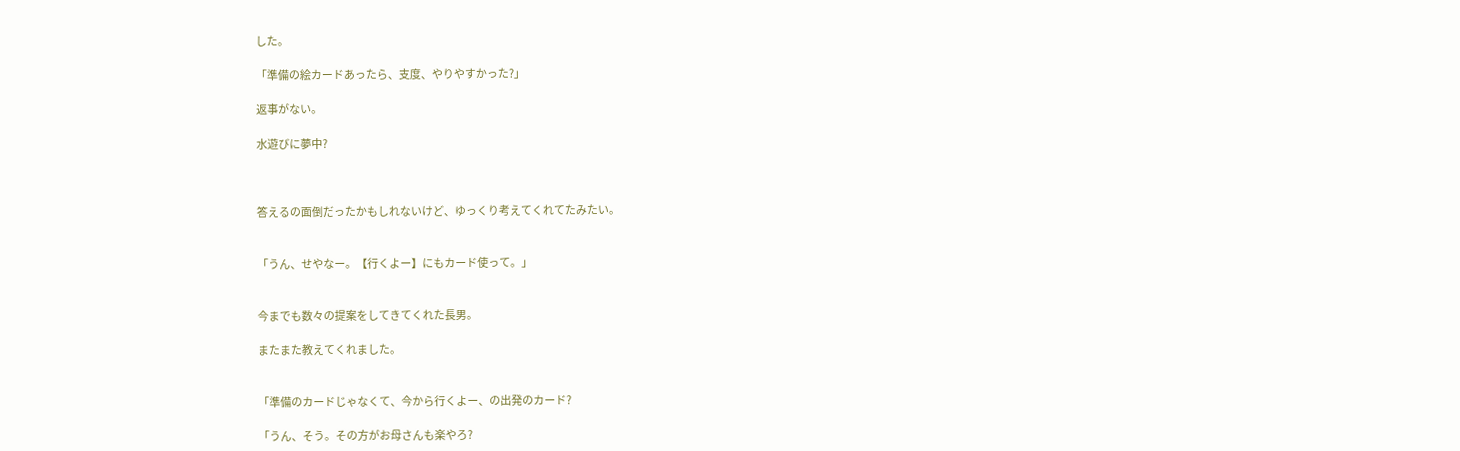した。

「準備の絵カードあったら、支度、やりやすかった?」

返事がない。

水遊びに夢中?



答えるの面倒だったかもしれないけど、ゆっくり考えてくれてたみたい。


「うん、せやなー。【行くよー】にもカード使って。」


今までも数々の提案をしてきてくれた長男。

またまた教えてくれました。


「準備のカードじゃなくて、今から行くよー、の出発のカード?

「うん、そう。その方がお母さんも楽やろ?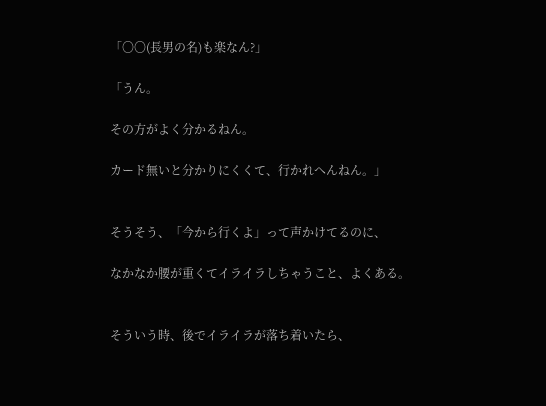「〇〇(長男の名)も楽なん?」

「うん。

その方がよく分かるねん。

カード無いと分かりにくくて、行かれへんねん。」


そうそう、「今から行くよ」って声かけてるのに、

なかなか腰が重くてイライラしちゃうこと、よくある。


そういう時、後でイライラが落ち着いたら、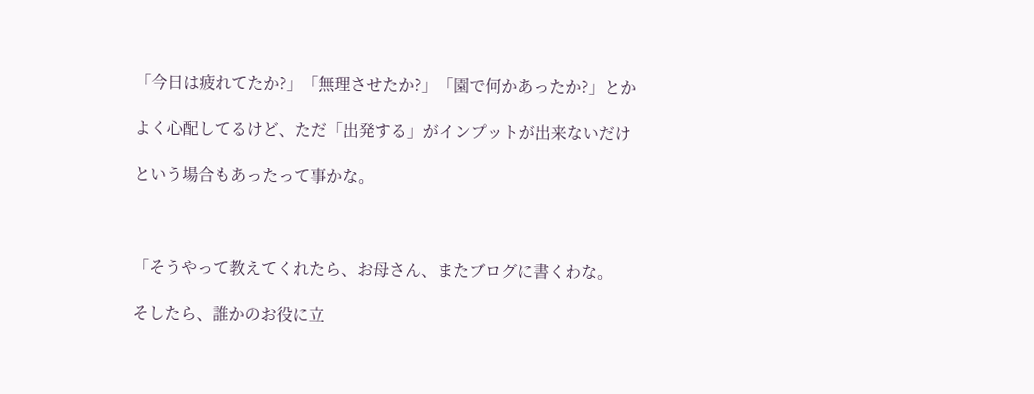「今日は疲れてたか?」「無理させたか?」「園で何かあったか?」とか

よく心配してるけど、ただ「出発する」がインプットが出来ないだけ

という場合もあったって事かな。



「そうやって教えてくれたら、お母さん、またブログに書くわな。

そしたら、誰かのお役に立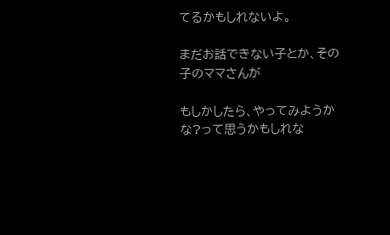てるかもしれないよ。

まだお話できない子とか、その子のママさんが

もしかしたら、やってみようかな?って思うかもしれな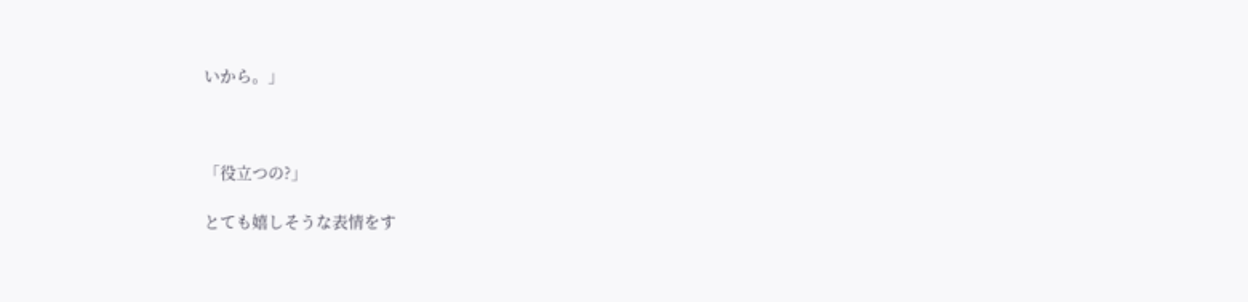いから。」



「役立つの?」

とても嬉しそうな表情をす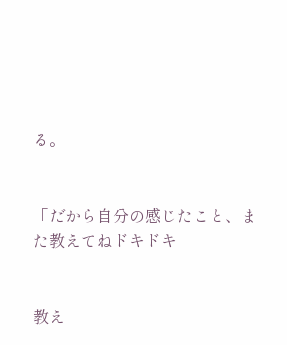る。


「だから自分の感じたこと、また教えてねドキドキ


教え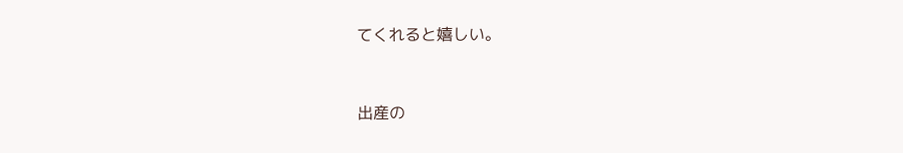てくれると嬉しい。


出産の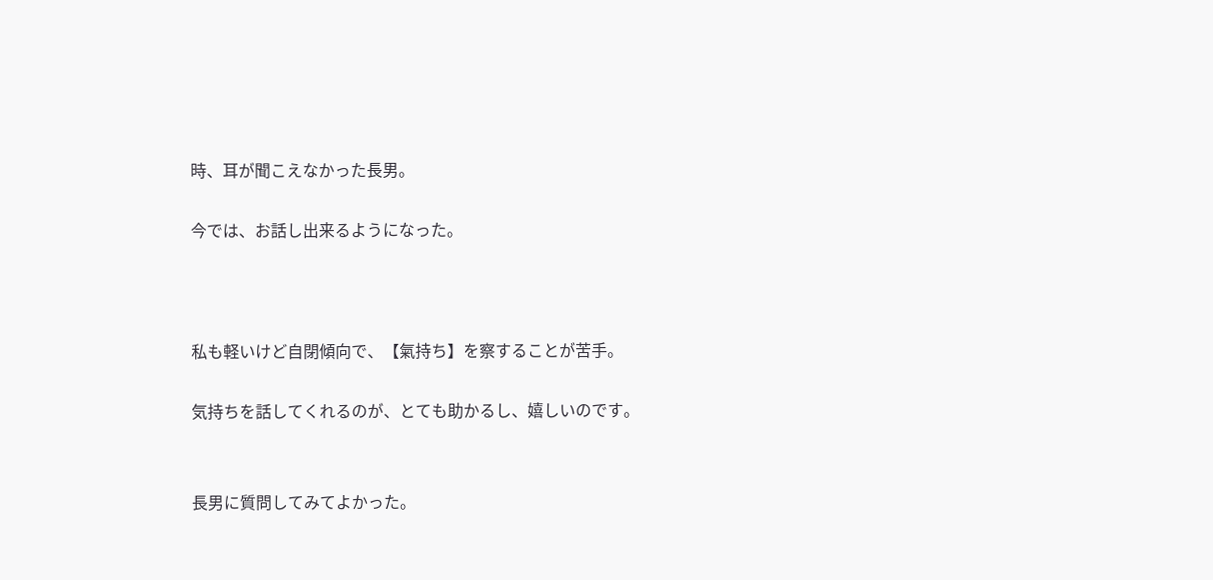時、耳が聞こえなかった長男。

今では、お話し出来るようになった。



私も軽いけど自閉傾向で、【氣持ち】を察することが苦手。

気持ちを話してくれるのが、とても助かるし、嬉しいのです。


長男に質問してみてよかった。